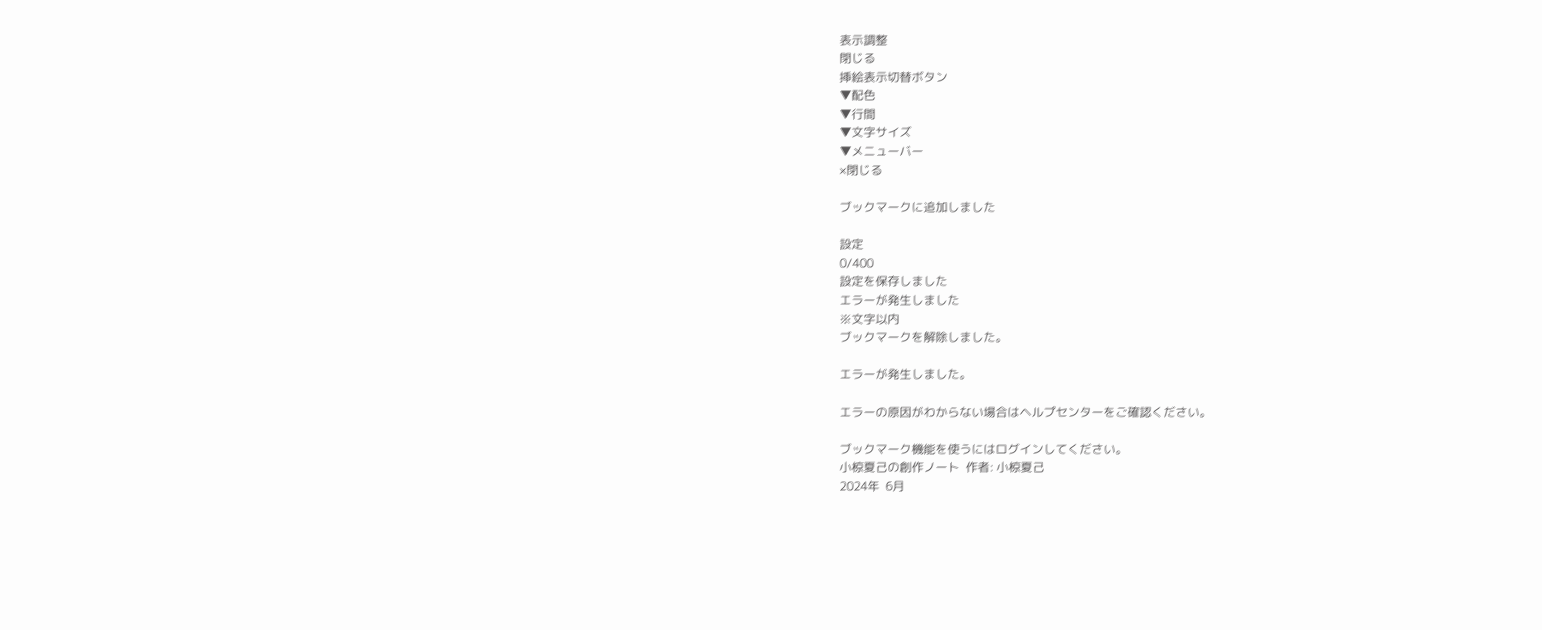表示調整
閉じる
挿絵表示切替ボタン
▼配色
▼行間
▼文字サイズ
▼メニューバー
×閉じる

ブックマークに追加しました

設定
0/400
設定を保存しました
エラーが発生しました
※文字以内
ブックマークを解除しました。

エラーが発生しました。

エラーの原因がわからない場合はヘルプセンターをご確認ください。

ブックマーク機能を使うにはログインしてください。
小椋夏己の創作ノート  作者: 小椋夏己
2024年  6月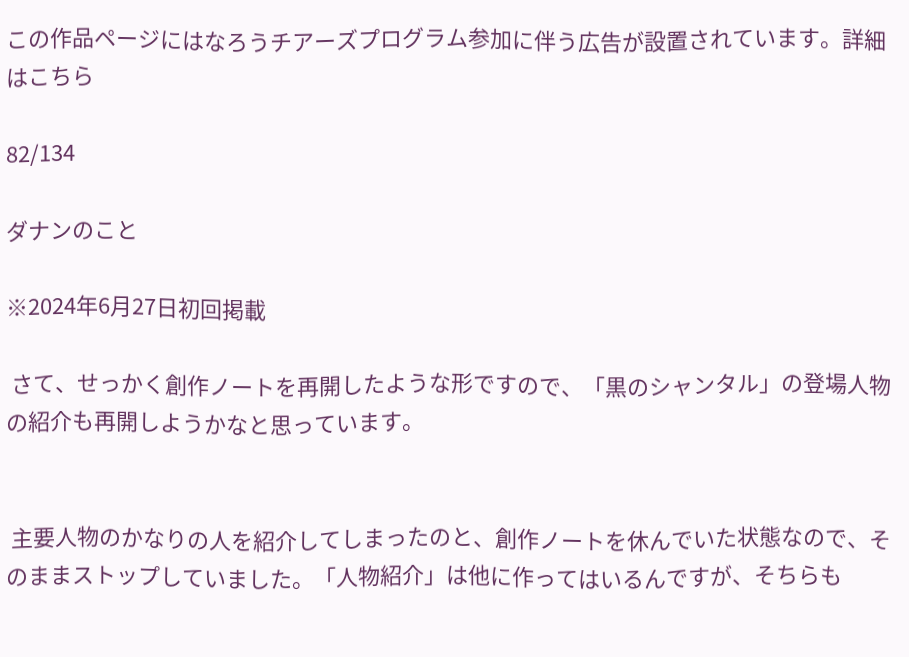この作品ページにはなろうチアーズプログラム参加に伴う広告が設置されています。詳細はこちら

82/134

ダナンのこと

※2024年6月27日初回掲載

 さて、せっかく創作ノートを再開したような形ですので、「黒のシャンタル」の登場人物の紹介も再開しようかなと思っています。


 主要人物のかなりの人を紹介してしまったのと、創作ノートを休んでいた状態なので、そのままストップしていました。「人物紹介」は他に作ってはいるんですが、そちらも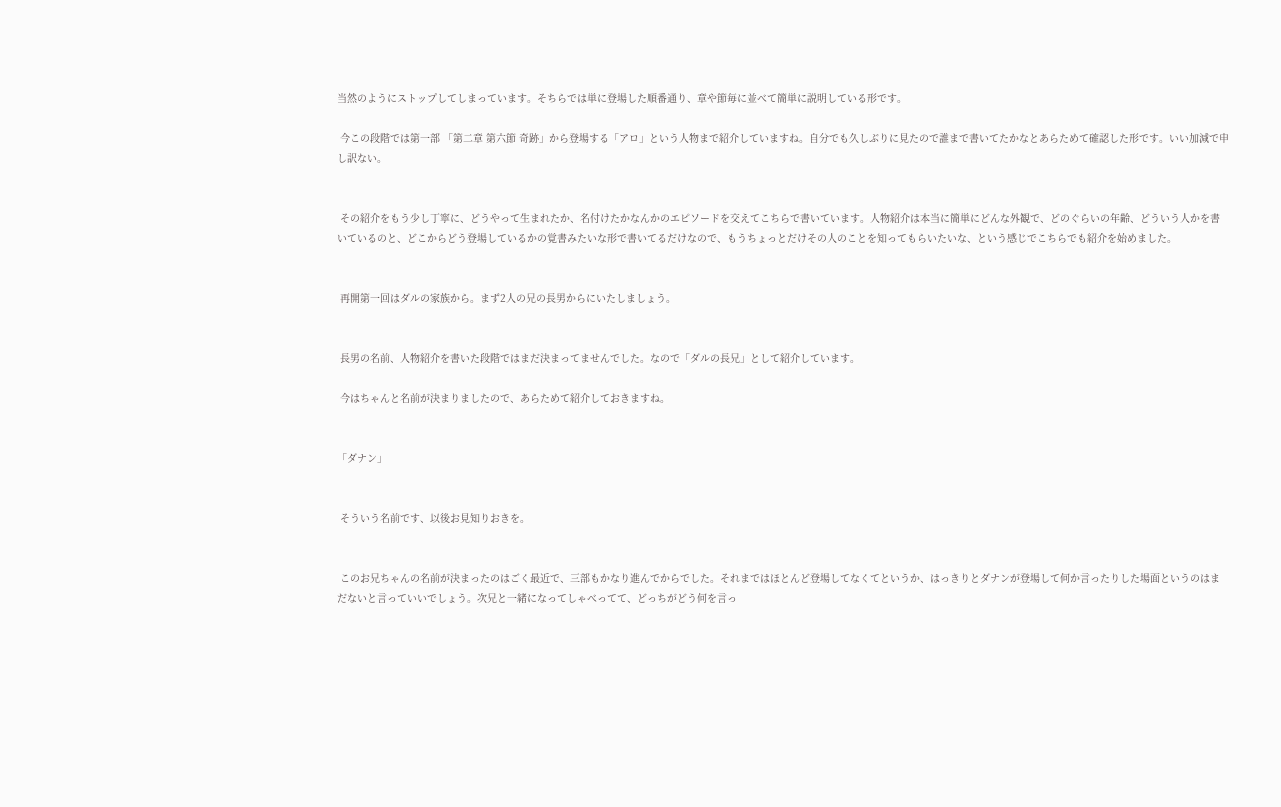当然のようにストップしてしまっています。そちらでは単に登場した順番通り、章や節毎に並べて簡単に説明している形です。

 今この段階では第一部 「第二章 第六節 奇跡」から登場する「アロ」という人物まで紹介していますね。自分でも久しぶりに見たので誰まで書いてたかなとあらためて確認した形です。いい加減で申し訳ない。


 その紹介をもう少し丁寧に、どうやって生まれたか、名付けたかなんかのエピソードを交えてこちらで書いています。人物紹介は本当に簡単にどんな外観で、どのぐらいの年齢、どういう人かを書いているのと、どこからどう登場しているかの覚書みたいな形で書いてるだけなので、もうちょっとだけその人のことを知ってもらいたいな、という感じでこちらでも紹介を始めました。


 再開第一回はダルの家族から。まず2人の兄の長男からにいたしましょう。


 長男の名前、人物紹介を書いた段階ではまだ決まってませんでした。なので「ダルの長兄」として紹介しています。

 今はちゃんと名前が決まりましたので、あらためて紹介しておきますね。


「ダナン」


 そういう名前です、以後お見知りおきを。


 このお兄ちゃんの名前が決まったのはごく最近で、三部もかなり進んでからでした。それまではほとんど登場してなくてというか、はっきりとダナンが登場して何か言ったりした場面というのはまだないと言っていいでしょう。次兄と一緒になってしゃべってて、どっちがどう何を言っ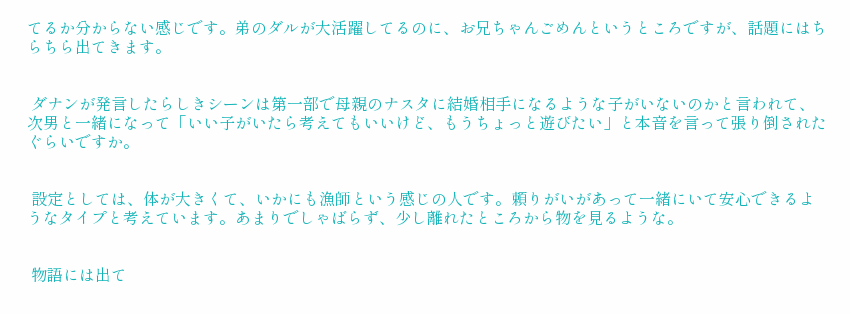てるか分からない感じです。弟のダルが大活躍してるのに、お兄ちゃんごめんというところですが、話題にはちらちら出てきます。


 ダナンが発言したらしきシーンは第一部で母親のナスタに結婚相手になるような子がいないのかと言われて、次男と一緒になって「いい子がいたら考えてもいいけど、もうちょっと遊びたい」と本音を言って張り倒されたぐらいですか。


 設定としては、体が大きくて、いかにも漁師という感じの人です。頼りがいがあって一緒にいて安心できるようなタイプと考えています。あまりでしゃばらず、少し離れたところから物を見るような。


 物語には出て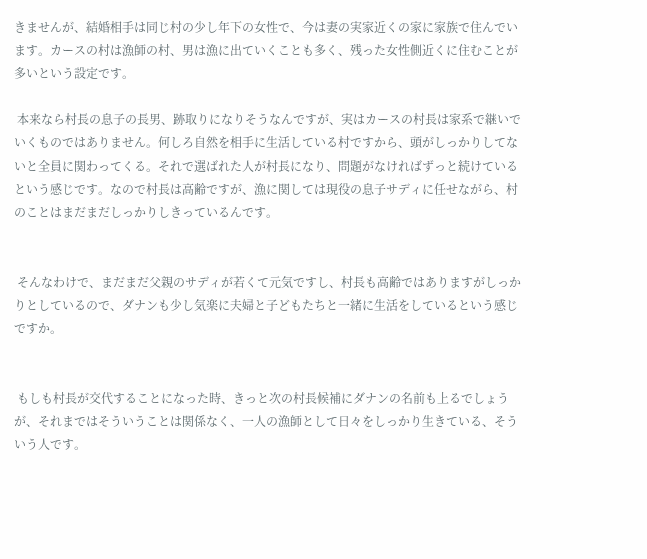きませんが、結婚相手は同じ村の少し年下の女性で、今は妻の実家近くの家に家族で住んでいます。カースの村は漁師の村、男は漁に出ていくことも多く、残った女性側近くに住むことが多いという設定です。

 本来なら村長の息子の長男、跡取りになりそうなんですが、実はカースの村長は家系で継いでいくものではありません。何しろ自然を相手に生活している村ですから、頭がしっかりしてないと全員に関わってくる。それで選ばれた人が村長になり、問題がなければずっと続けているという感じです。なので村長は高齢ですが、漁に関しては現役の息子サディに任せながら、村のことはまだまだしっかりしきっているんです。


 そんなわけで、まだまだ父親のサディが若くて元気ですし、村長も高齢ではありますがしっかりとしているので、ダナンも少し気楽に夫婦と子どもたちと一緒に生活をしているという感じですか。


 もしも村長が交代することになった時、きっと次の村長候補にダナンの名前も上るでしょうが、それまではそういうことは関係なく、一人の漁師として日々をしっかり生きている、そういう人です。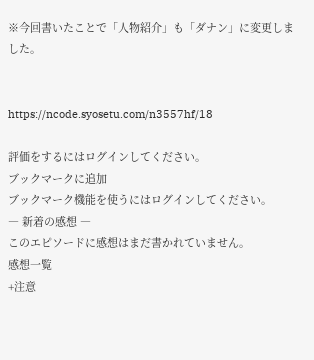※今回書いたことで「人物紹介」も「ダナン」に変更しました。


https://ncode.syosetu.com/n3557hf/18

評価をするにはログインしてください。
ブックマークに追加
ブックマーク機能を使うにはログインしてください。
― 新着の感想 ―
このエピソードに感想はまだ書かれていません。
感想一覧
+注意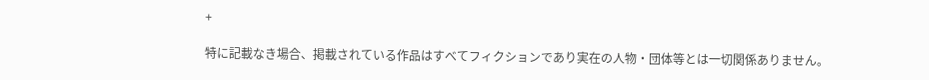+

特に記載なき場合、掲載されている作品はすべてフィクションであり実在の人物・団体等とは一切関係ありません。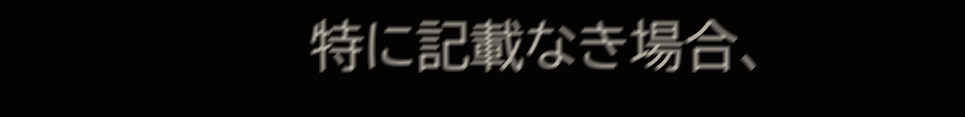特に記載なき場合、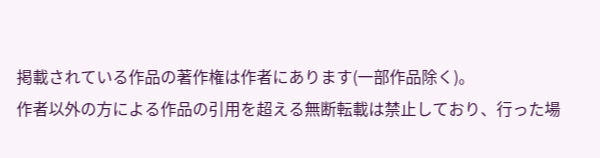掲載されている作品の著作権は作者にあります(一部作品除く)。
作者以外の方による作品の引用を超える無断転載は禁止しており、行った場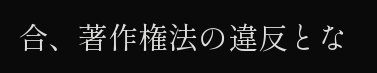合、著作権法の違反とな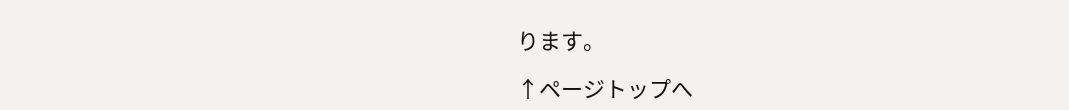ります。

↑ページトップへ